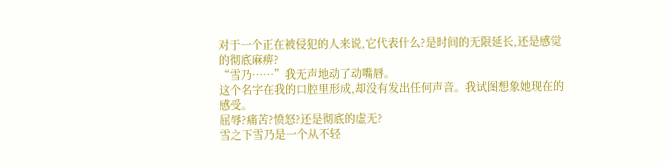对于一个正在被侵犯的人来说,它代表什么?是时间的无限延长,还是感觉的彻底麻痹?
“雪乃……”我无声地动了动嘴唇。
这个名字在我的口腔里形成,却没有发出任何声音。我试图想象她现在的感受。
屈辱?痛苦?愤怒?还是彻底的虚无?
雪之下雪乃是一个从不轻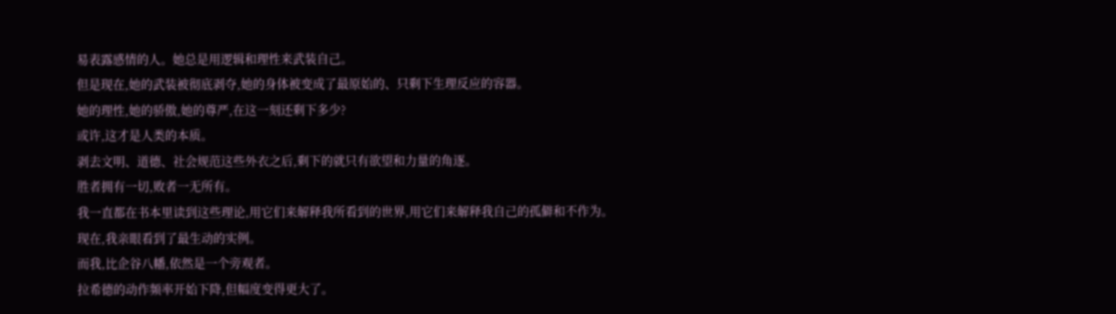易表露感情的人。她总是用逻辑和理性来武装自己。
但是现在,她的武装被彻底剥夺,她的身体被变成了最原始的、只剩下生理反应的容器。
她的理性,她的骄傲,她的尊严,在这一刻还剩下多少?
或许,这才是人类的本质。
剥去文明、道德、社会规范这些外衣之后,剩下的就只有欲望和力量的角逐。
胜者拥有一切,败者一无所有。
我一直都在书本里读到这些理论,用它们来解释我所看到的世界,用它们来解释我自己的孤僻和不作为。
现在,我亲眼看到了最生动的实例。
而我,比企谷八幡,依然是一个旁观者。
拉希德的动作频率开始下降,但幅度变得更大了。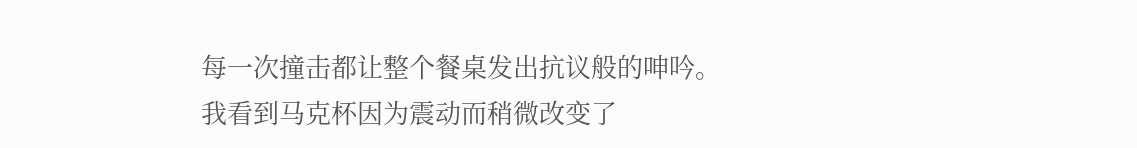每一次撞击都让整个餐桌发出抗议般的呻吟。
我看到马克杯因为震动而稍微改变了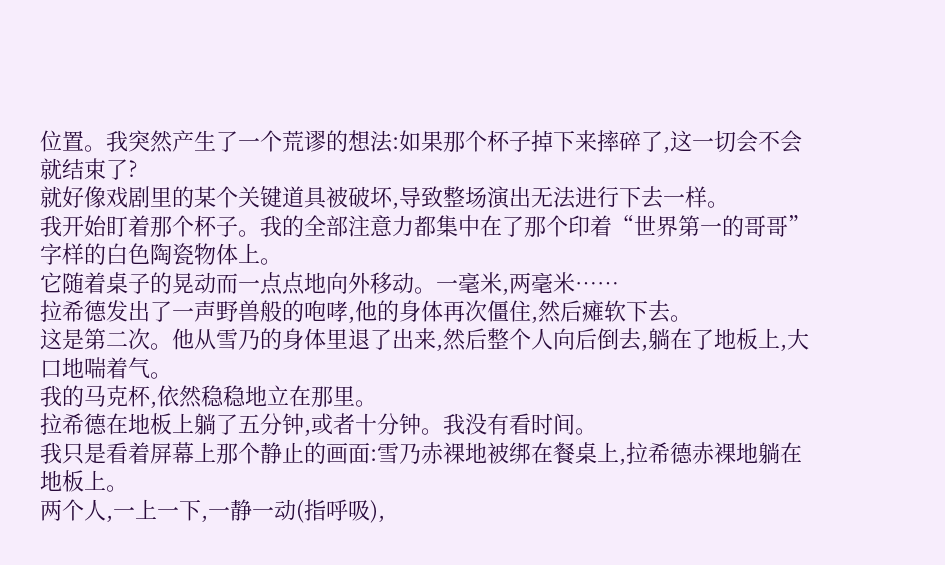位置。我突然产生了一个荒谬的想法:如果那个杯子掉下来摔碎了,这一切会不会就结束了?
就好像戏剧里的某个关键道具被破坏,导致整场演出无法进行下去一样。
我开始盯着那个杯子。我的全部注意力都集中在了那个印着“世界第一的哥哥”字样的白色陶瓷物体上。
它随着桌子的晃动而一点点地向外移动。一毫米,两毫米……
拉希德发出了一声野兽般的咆哮,他的身体再次僵住,然后瘫软下去。
这是第二次。他从雪乃的身体里退了出来,然后整个人向后倒去,躺在了地板上,大口地喘着气。
我的马克杯,依然稳稳地立在那里。
拉希德在地板上躺了五分钟,或者十分钟。我没有看时间。
我只是看着屏幕上那个静止的画面:雪乃赤裸地被绑在餐桌上,拉希德赤裸地躺在地板上。
两个人,一上一下,一静一动(指呼吸),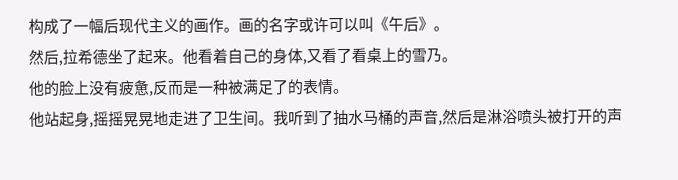构成了一幅后现代主义的画作。画的名字或许可以叫《午后》。
然后,拉希德坐了起来。他看着自己的身体,又看了看桌上的雪乃。
他的脸上没有疲惫,反而是一种被满足了的表情。
他站起身,摇摇晃晃地走进了卫生间。我听到了抽水马桶的声音,然后是淋浴喷头被打开的声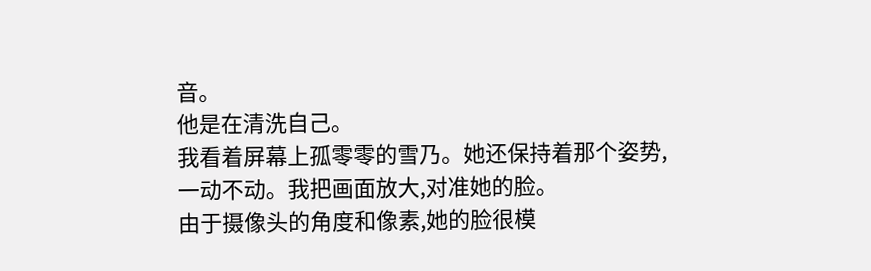音。
他是在清洗自己。
我看着屏幕上孤零零的雪乃。她还保持着那个姿势,
一动不动。我把画面放大,对准她的脸。
由于摄像头的角度和像素,她的脸很模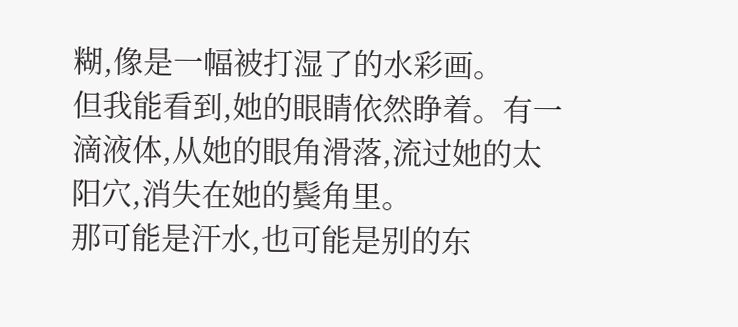糊,像是一幅被打湿了的水彩画。
但我能看到,她的眼睛依然睁着。有一滴液体,从她的眼角滑落,流过她的太阳穴,消失在她的鬓角里。
那可能是汗水,也可能是别的东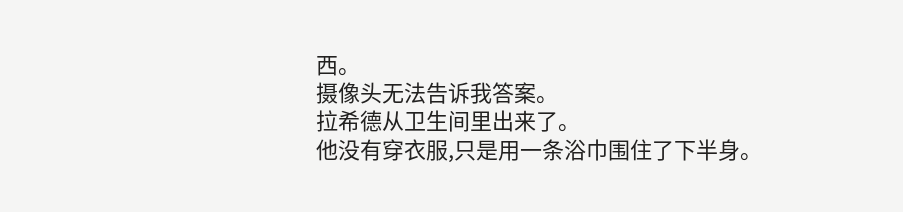西。
摄像头无法告诉我答案。
拉希德从卫生间里出来了。
他没有穿衣服,只是用一条浴巾围住了下半身。